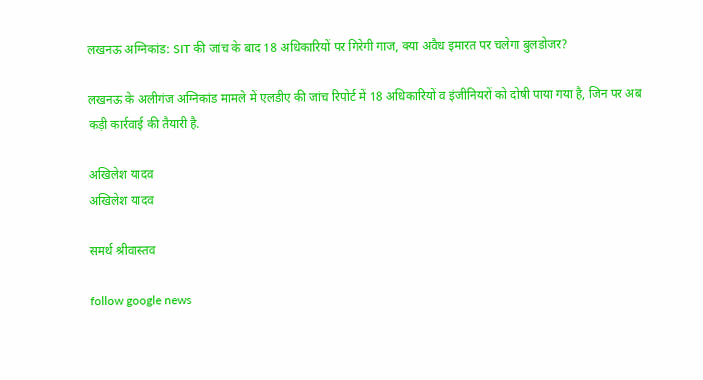लखनऊ अग्निकांड: SIT की जांच के बाद 18 अधिकारियों पर गिरेगी गाज, क्या अवैध इमारत पर चलेगा बुलडोजर?

लखनऊ के अलीगंज अग्निकांड मामले में एलडीए की जांच रिपोर्ट में 18 अधिकारियों व इंजीनियरों को दोषी पाया गया है, जिन पर अब कड़ी कार्रवाई की तैयारी है.

अखिलेश यादव
अखिलेश यादव

समर्थ श्रीवास्तव

follow google news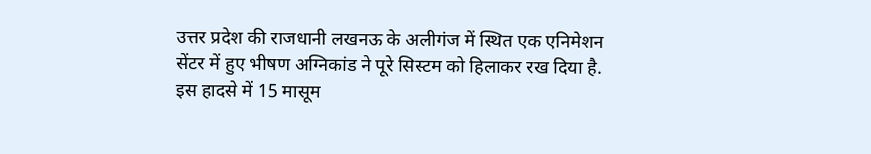उत्तर प्रदेश की राजधानी लखनऊ के अलीगंज में स्थित एक एनिमेशन सेंटर में हुए भीषण अग्निकांड ने पूरे सिस्टम को हिलाकर रख दिया है. इस हादसे में 15 मासूम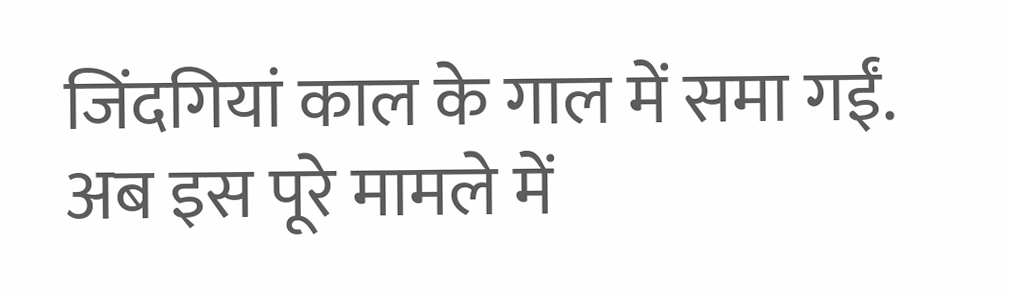जिंदगियां काल के गाल में समा गईं. अब इस पूरे मामले में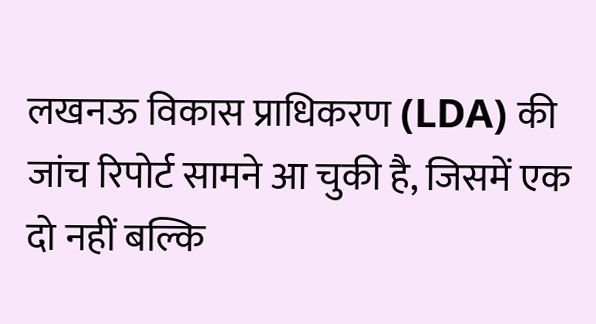लखनऊ विकास प्राधिकरण (LDA) की जांच रिपोर्ट सामने आ चुकी है, जिसमें एक दो नहीं बल्कि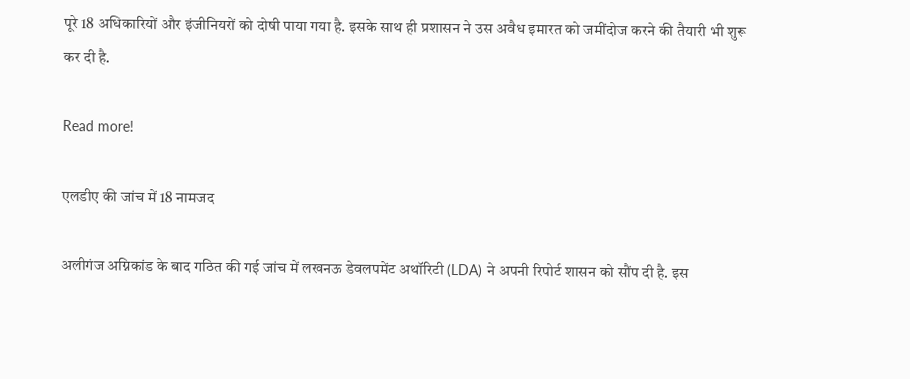पूरे 18 अधिकारियों और इंजीनियरों को दोषी पाया गया है. इसके साथ ही प्रशासन ने उस अवैध इमारत को जमींदोज करने की तैयारी भी शुरू कर दी है.

Read more!

एलडीए की जांच में 18 नामजद

अलीगंज अग्निकांड के बाद गठित की गई जांच में लखनऊ डेवलपमेंट अथॉरिटी (LDA) ने अपनी रिपोर्ट शासन को सौंप दी है. इस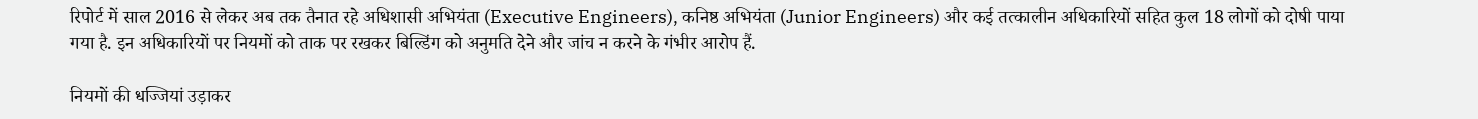रिपोर्ट में साल 2016 से लेकर अब तक तैनात रहे अधिशासी अभियंता (Executive Engineers), कनिष्ठ अभियंता (Junior Engineers) और कई तत्कालीन अधिकारियों सहित कुल 18 लोगों को दोषी पाया गया है. इन अधिकारियों पर नियमों को ताक पर रखकर बिल्डिंग को अनुमति देने और जांच न करने के गंभीर आरोप हैं.

नियमों की धज्जियां उड़ाकर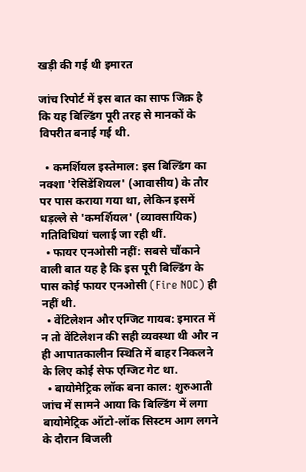खड़ी की गई थी इमारत

जांच रिपोर्ट में इस बात का साफ जिक्र है कि यह बिल्डिंग पूरी तरह से मानकों के विपरीत बनाई गई थी.

  • कमर्शियल इस्तेमाल: इस बिल्डिंग का नक्शा 'रेसिडेंशियल' (आवासीय) के तौर पर पास कराया गया था, लेकिन इसमें धड़ल्ले से 'कमर्शियल' (व्यावसायिक) गतिविधियां चलाई जा रही थीं.
  • फायर एनओसी नहीं: सबसे चौंकाने वाली बात यह है कि इस पूरी बिल्डिंग के पास कोई फायर एनओसी (Fire NOC) ही नहीं थी.
  • वेंटिलेशन और एग्जिट गायब: इमारत में न तो वेंटिलेशन की सही व्यवस्था थी और न ही आपातकालीन स्थिति में बाहर निकलने के लिए कोई सेफ एग्जिट गेट था.
  • बायोमेट्रिक लॉक बना काल: शुरुआती जांच में सामने आया कि बिल्डिंग में लगा बायोमेट्रिक ऑटो-लॉक सिस्टम आग लगने के दौरान बिजली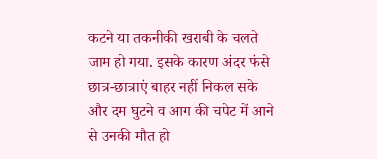कटने या तकनीकी खराबी के चलते जाम हो गया. इसके कारण अंदर फंसे छात्र-छात्राएं बाहर नहीं निकल सके और दम घुटने व आग की चपेट में आने से उनकी मौत हो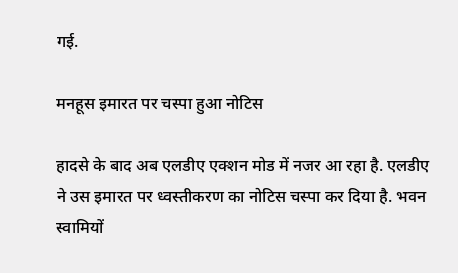गई.

मनहूस इमारत पर चस्पा हुआ नोटिस

हादसे के बाद अब एलडीए एक्शन मोड में नजर आ रहा है. एलडीए ने उस इमारत पर ध्वस्तीकरण का नोटिस चस्पा कर दिया है. भवन स्वामियों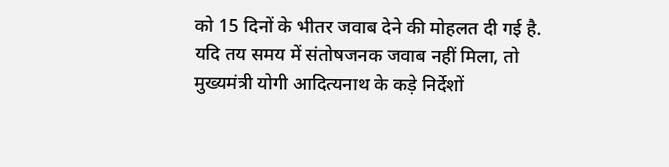को 15 दिनों के भीतर जवाब देने की मोहलत दी गई है. यदि तय समय में संतोषजनक जवाब नहीं मिला, तो मुख्यमंत्री योगी आदित्यनाथ के कड़े निर्देशों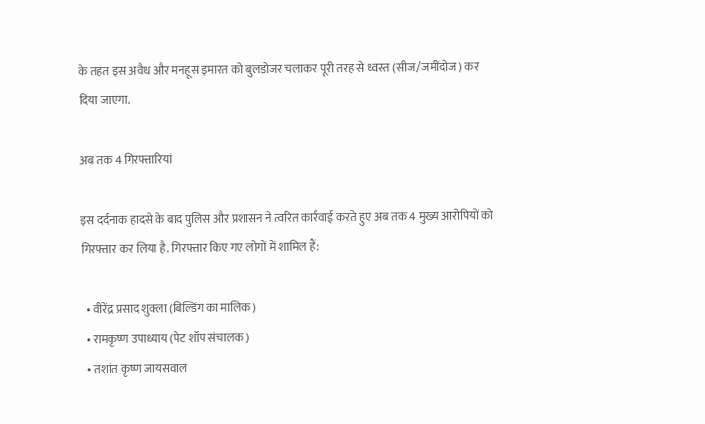के तहत इस अवैध और मनहूस इमारत को बुलडोजर चलाकर पूरी तरह से ध्वस्त (सीज/जमींदोज) कर दिया जाएगा.

अब तक 4 गिरफ्तारियां

इस दर्दनाक हादसे के बाद पुलिस और प्रशासन ने त्वरित कार्रवाई करते हुए अब तक 4 मुख्य आरोपियों को गिरफ्तार कर लिया है. गिरफ्तार किए गए लोगों में शामिल हैं:

  • वीरेंद्र प्रसाद शुक्ला (बिल्डिंग का मालिक)
  • रामकृष्ण उपाध्याय (पेट शॉप संचालक)
  • तशांत कृष्ण जायसवाल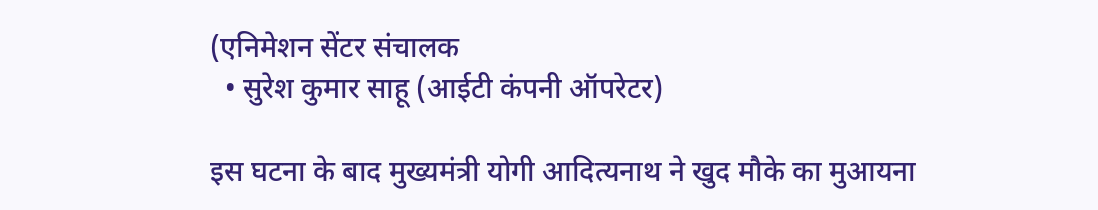(एनिमेशन सेंटर संचालक
  • सुरेश कुमार साहू (आईटी कंपनी ऑपरेटर)

इस घटना के बाद मुख्यमंत्री योगी आदित्यनाथ ने खुद मौके का मुआयना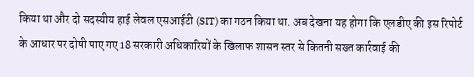किया था और दो सदस्यीय हाई लेवल एसआईटी (SIT) का गठन किया था. अब देखना यह होगा कि एलडीए की इस रिपोर्ट के आधार पर दोषी पाए गए 18 सरकारी अधिकारियों के खिलाफ शासन स्तर से कितनी सख्त कार्रवाई की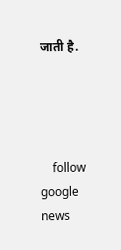जाती है.




    follow google news